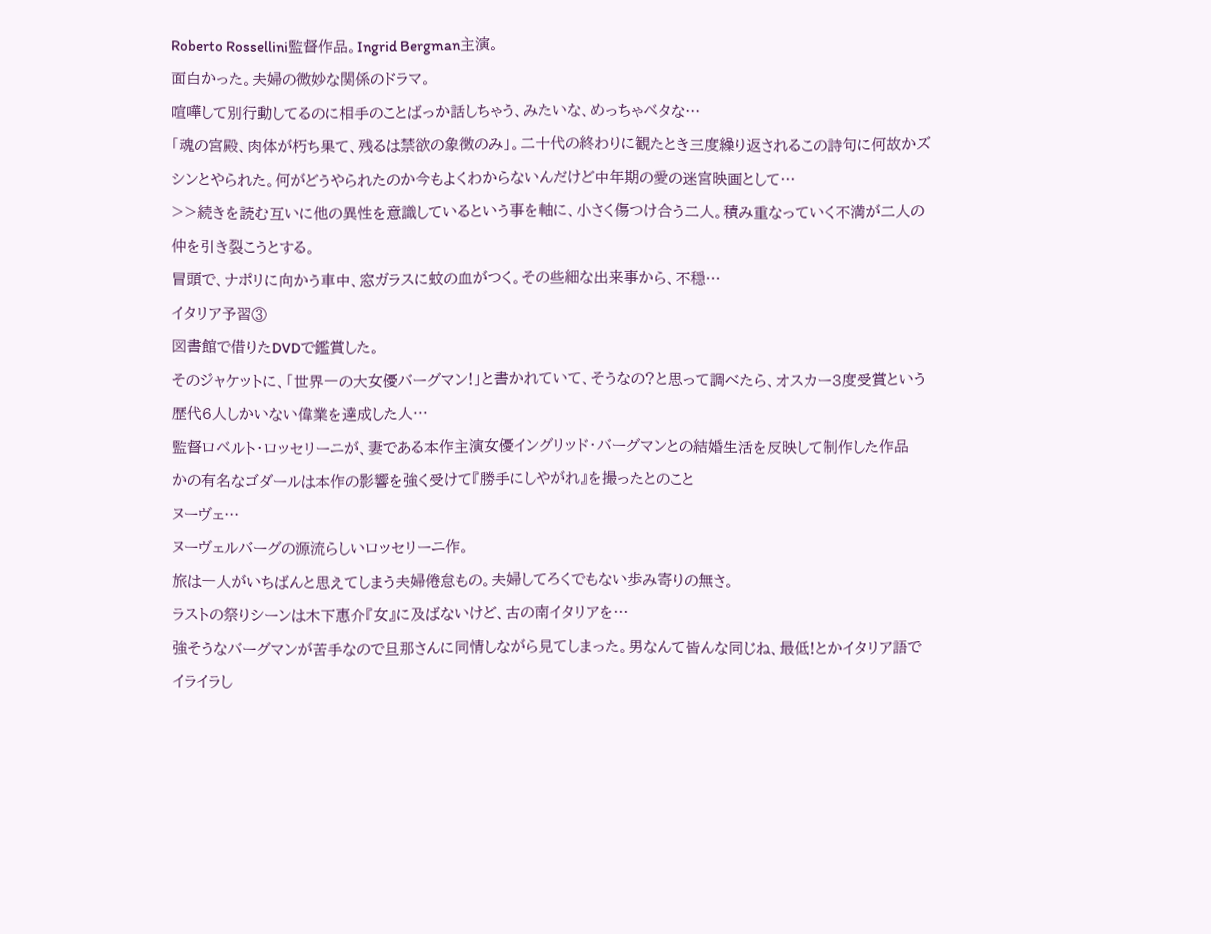Roberto Rossellini監督作品。Ingrid Bergman主演。
面白かった。夫婦の微妙な関係のドラマ。
喧嘩して別行動してるのに相手のことばっか話しちゃう、みたいな、めっちゃベタな…
「魂の宮殿、肉体が朽ち果て、残るは禁欲の象徴のみ」。二十代の終わりに観たとき三度繰り返されるこの詩句に何故かズシンとやられた。何がどうやられたのか今もよくわからないんだけど中年期の愛の迷宮映画として…
>>続きを読む互いに他の異性を意識しているという事を軸に、小さく傷つけ合う二人。積み重なっていく不満が二人の仲を引き裂こうとする。
冒頭で、ナポリに向かう車中、窓ガラスに蚊の血がつく。その些細な出来事から、不穏…
イタリア予習③
図書館で借りたDVDで鑑賞した。
そのジャケットに、「世界一の大女優バーグマン!」と書かれていて、そうなの?と思って調べたら、オスカー3度受賞という歴代6人しかいない偉業を達成した人…
監督ロベルト・ロッセリーニが、妻である本作主演女優イングリッド・バーグマンとの結婚生活を反映して制作した作品
かの有名なゴダールは本作の影響を強く受けて『勝手にしやがれ』を撮ったとのこと
ヌーヴェ…
ヌーヴェルバーグの源流らしいロッセリーニ作。
旅は一人がいちばんと思えてしまう夫婦倦怠もの。夫婦してろくでもない歩み寄りの無さ。
ラストの祭りシーンは木下惠介『女』に及ばないけど、古の南イタリアを…
強そうなバーグマンが苦手なので旦那さんに同情しながら見てしまった。男なんて皆んな同じね、最低!とかイタリア語でイライラし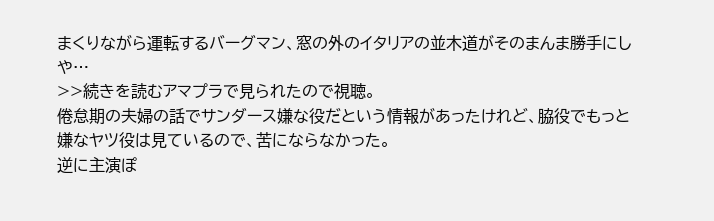まくりながら運転するバーグマン、窓の外のイタリアの並木道がそのまんま勝手にしや…
>>続きを読むアマプラで見られたので視聴。
倦怠期の夫婦の話でサンダース嫌な役だという情報があったけれど、脇役でもっと嫌なヤツ役は見ているので、苦にならなかった。
逆に主演ぽ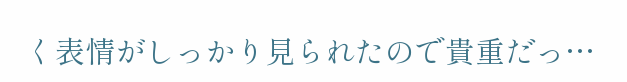く表情がしっかり見られたので貴重だっ…